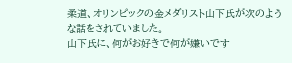柔道、オリンピックの金メダリスト山下氏が次のような話をされていました。
山下氏に、何がお好きで何が嫌いです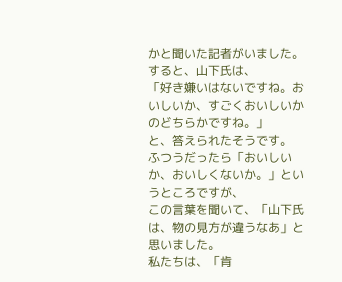かと聞いた記者がいました。
すると、山下氏は、
「好き嫌いはないですね。おいしいか、すごくおいしいかのどちらかですね。」
と、答えられたそうです。
ふつうだったら「おいしいか、おいしくないか。」というところですが、
この言葉を聞いて、「山下氏は、物の見方が違うなあ」と思いました。
私たちは、「肯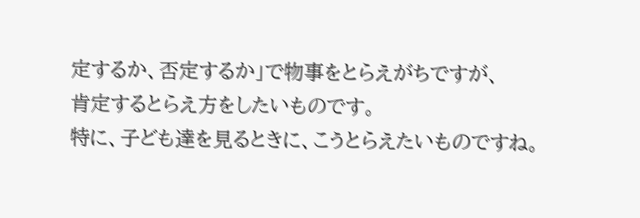定するか、否定するか」で物事をとらえがちですが、
肯定するとらえ方をしたいものです。
特に、子ども達を見るときに、こうとらえたいものですね。